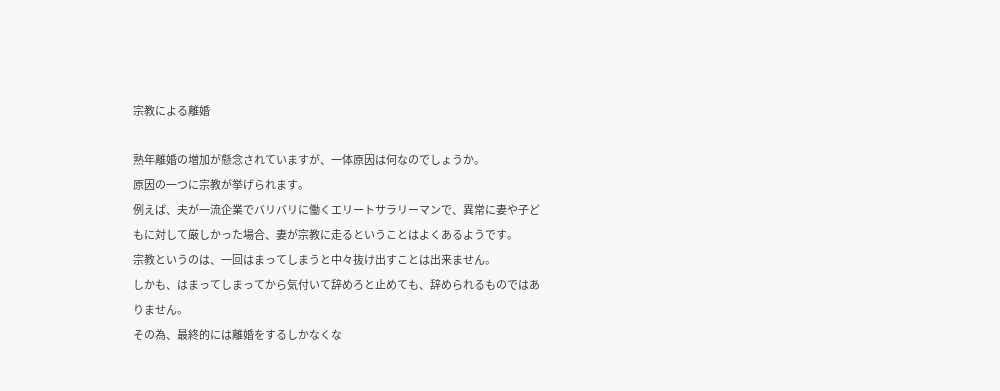宗教による離婚

熟年離婚の増加が懸念されていますが、一体原因は何なのでしょうか。
原因の一つに宗教が挙げられます。
例えば、夫が一流企業でバリバリに働くエリートサラリーマンで、異常に妻や子どもに対して厳しかった場合、妻が宗教に走るということはよくあるようです。
宗教というのは、一回はまってしまうと中々抜け出すことは出来ません。
しかも、はまってしまってから気付いて辞めろと止めても、辞められるものではありません。
その為、最終的には離婚をするしかなくな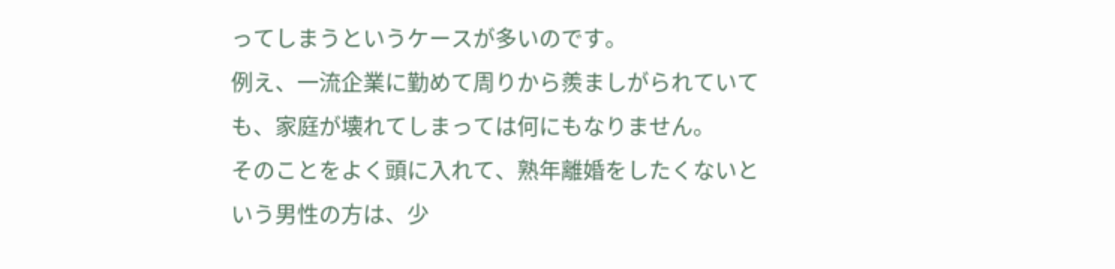ってしまうというケースが多いのです。
例え、一流企業に勤めて周りから羨ましがられていても、家庭が壊れてしまっては何にもなりません。
そのことをよく頭に入れて、熟年離婚をしたくないという男性の方は、少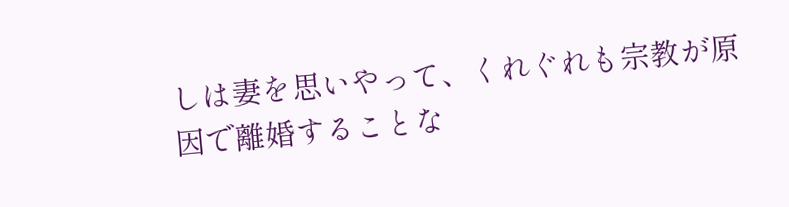しは妻を思いやって、くれぐれも宗教が原因で離婚することな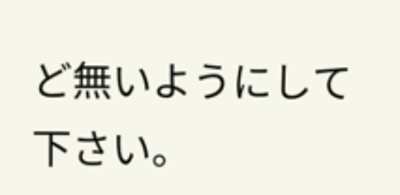ど無いようにして下さい。